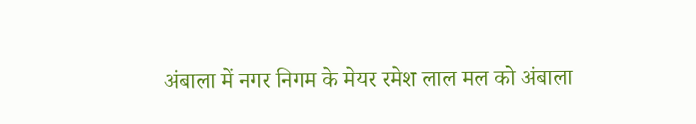अंबाला में नगर निगम के मेयर रमेश लाल मल को अंबाला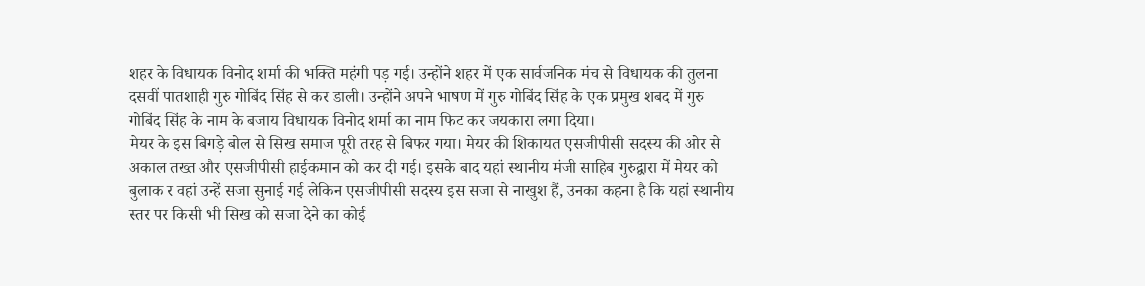शहर के विधायक विनोद शर्मा की भक्ति महंगी पड़ गई। उन्होंने शहर में एक सार्वजनिक मंच से विधायक की तुलना दसवीं पातशाही गुरु गोबिंद सिंह से कर डाली। उन्होंने अपने भाषण में गुरु गोबिंद सिंह के एक प्रमुख शबद में गुरु गोबिंद सिंह के नाम के बजाय विधायक विनोद शर्मा का नाम फिट कर जयकारा लगा दिया।
मेयर के इस बिगड़े बोल से सिख समाज पूरी तरह से बिफर गया। मेयर की शिकायत एसजीपीसी सदस्य की ओर से अकाल तख्त और एसजीपीसी हाईकमान को कर दी गई। इसके बाद यहां स्थानीय मंजी साहिब गुरुद्वारा में मेयर को बुलाक र वहां उन्हें सजा सुनाई गई लेकिन एसजीपीसी सदस्य इस सजा से नाखुश हैं, उनका कहना है कि यहां स्थानीय स्तर पर किसी भी सिख को सजा देने का कोई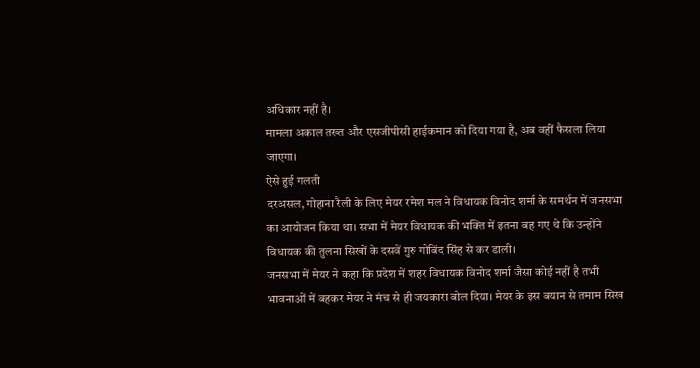अधिकार नहीं है।
मामला अकाल तख्त और एसजीपीसी हाईकमान को दिया गया है, अब वहीं फैसला लिया जाएगा।
ऐसे हुई गलती
दरअसल, गोहाना रैली के लिए मेयर रमेश मल ने विधायक विनोद शर्मा के समर्थन में जनसभा का आयोजन किया था। सभा में मेयर विधायक की भक्ति में इतना बह गए थे कि उन्होंने विधायक की तुलना सिखों के दसवें गुरु गोबिंद सिंह से कर डाली।
जनसभा में मेयर ने कहा कि प्रदेश में शहर विधायक विनोद शर्मा जैसा कोई नहीं है तभी भावनाओं में बहकर मेयर ने मंच से ही जयकारा बोल दिया। मेयर के इस बयान से तमाम सिख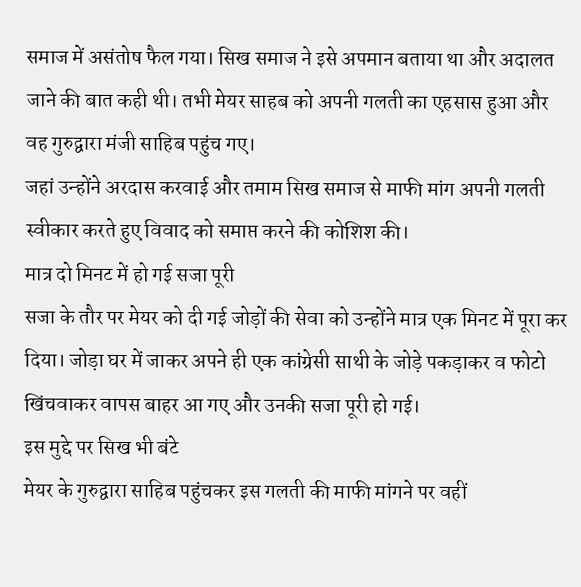समाज में असंतोष फैल गया। सिख समाज ने इसे अपमान बताया था और अदालत जाने की बात कही थी। तभी मेयर साहब को अपनी गलती का एहसास हुआ और वह गुरुद्वारा मंजी साहिब पहुंच गए।
जहां उन्होंने अरदास करवाई और तमाम सिख समाज से माफी मांग अपनी गलती स्वीकार करते हुए विवाद को समाप्त करने की कोशिश की।
मात्र दो मिनट में हो गई सजा पूरी
सजा के तौर पर मेयर को दी गई जोड़ों की सेवा को उन्होंने मात्र एक मिनट में पूरा कर दिया। जोड़ा घर में जाकर अपने ही एक कांग्रेसी साथी के जोड़े पकड़ाकर व फोटो खिंचवाकर वापस बाहर आ गए और उनकी सजा पूरी हो गई।
इस मुद्दे पर सिख भी बंटे
मेयर के गुरुद्वारा साहिब पहुंचकर इस गलती की माफी मांगने पर वहीं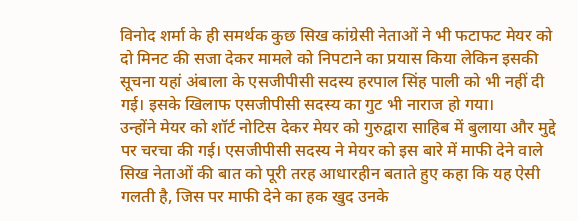विनोद शर्मा के ही समर्थक कुछ सिख कांग्रेसी नेताओं ने भी फटाफट मेयर को दो मिनट की सजा देकर मामले को निपटाने का प्रयास किया लेकिन इसकी सूचना यहां अंबाला के एसजीपीसी सदस्य हरपाल सिंह पाली को भी नहीं दी गई। इसके खिलाफ एसजीपीसी सदस्य का गुट भी नाराज हो गया।
उन्होंने मेयर को शॉर्ट नोटिस देकर मेयर को गुरुद्वारा साहिब में बुलाया और मुद्दे पर चरचा की गई। एसजीपीसी सदस्य ने मेयर को इस बारे में माफी देने वाले सिख नेताओं की बात को पूरी तरह आधारहीन बताते हुए कहा कि यह ऐसी गलती है, जिस पर माफी देने का हक खुद उनके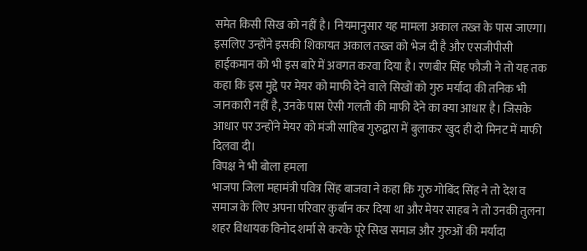समेत किसी सिख को नहीं है। नियमानुसार यह मामला अकाल तख्त के पास जाएगा।
इसलिए उन्होंने इसकी शिकायत अकाल तख्त को भेज दी है और एसजीपीसी हाईकमान को भी इस बारे में अवगत करवा दिया है। रणबीर सिंह फौजी ने तो यह तक कहा कि इस मुद्दे पर मेयर को माफी देने वाले सिखों को गुरु मर्यादा की तनिक भी जानकारी नहीं है, उनके पास ऐसी गलती की माफी देने का क्या आधार है। जिसके आधार पर उन्होंने मेयर को मंजी साहिब गुरुद्वारा में बुलाकर खुद ही दो मिनट में माफी दिलवा दी।
विपक्ष ने भी बोला हमला
भाजपा जिला महामंत्री पवित्र सिंह बाजवा ने कहा कि गुरु गोबिंद सिंह ने तो देश व समाज के लिए अपना परिवार कुर्बान कर दिया था और मेयर साहब ने तो उनकी तुलना शहर विधायक विनोद शर्मा से करके पूरे सिख समाज और गुरुओं की मर्यादा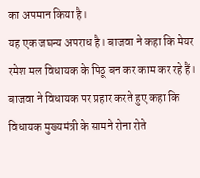का अपमान किया है।
यह एक जघन्य अपराध है। बाजवा ने कहा कि मेयर रमेश मल विधायक के पिठू बन कर काम कर रहे हैं। बाजवा ने विधायक पर प्रहार करते हुए कहा कि विधायक मुख्यमंत्री के सामने रोना रोते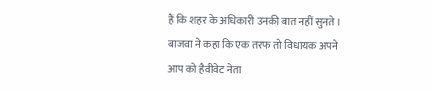हैं कि शहर के अधिकारी उनकी बात नहीं सुनते। बाजवा ने कहा कि एक तरफ तो विधायक अपने आप को हैवीवेट नेता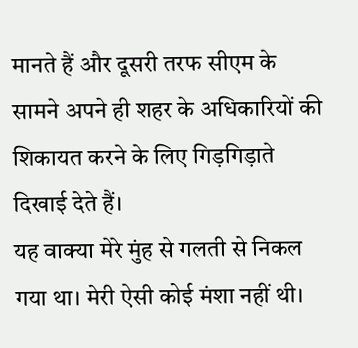मानते हैं और दूसरी तरफ सीएम के सामने अपने ही शहर के अधिकारियों की शिकायत करने के लिए गिड़गिड़ाते दिखाई देते हैं।
यह वाक्या मेरे मुंह से गलती से निकल गया था। मेरी ऐसी कोई मंशा नहीं थी।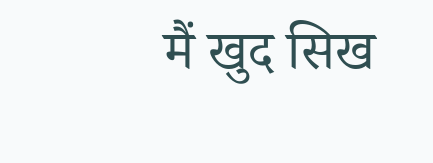मैं खुद सिख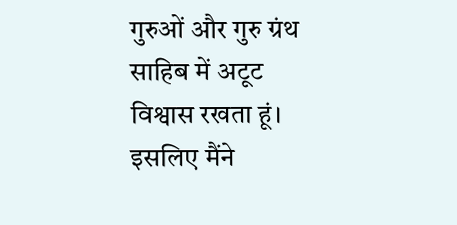गुरुओं और गुरु ग्रंथ साहिब में अटूट विश्वास रखता हूं। इसलिए मैंने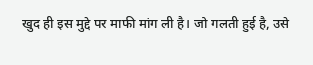खुद ही इस मुद्दे पर माफी मांग ली है। जो गलती हुई है, उसे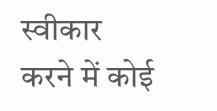स्वीकार करने में कोई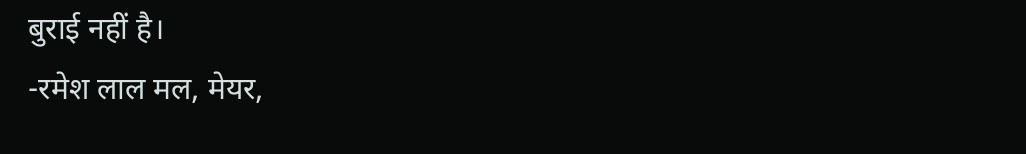बुराई नहीं है।
-रमेश लाल मल, मेयर,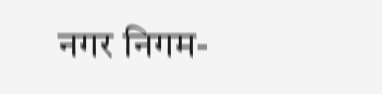नगर निगम-